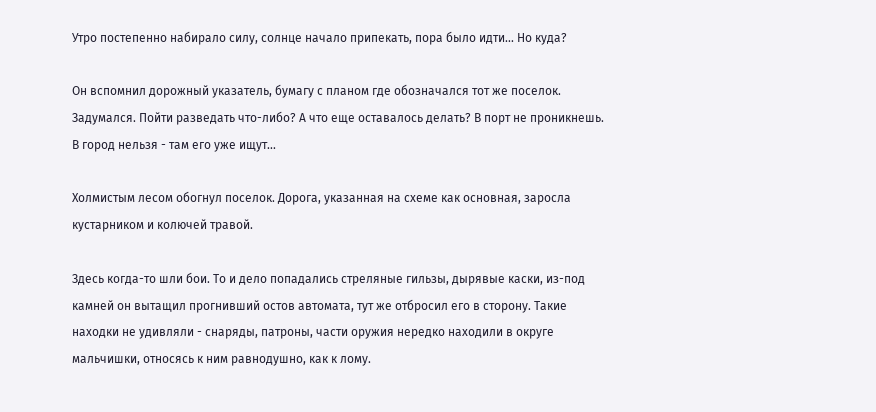Утро постепенно набирало силу, солнце начало припекать, пора было идти... Но куда?

Он вспомнил дорожный указатель, бумагу с планом где обозначался тот же поселок. Задумался. Пойти разведать что-либо? А что еще оставалось делать? В порт не проникнешь. В город нельзя - там его уже ищут...

Холмистым лесом обогнул поселок. Дорога, указанная на схеме как основная, заросла кустарником и колючей травой.

Здесь когда-то шли бои. То и дело попадались стреляные гильзы, дырявые каски, из-под камней он вытащил прогнивший остов автомата, тут же отбросил его в сторону. Такие находки не удивляли - снаряды, патроны, части оружия нередко находили в округе мальчишки, относясь к ним равнодушно, как к лому.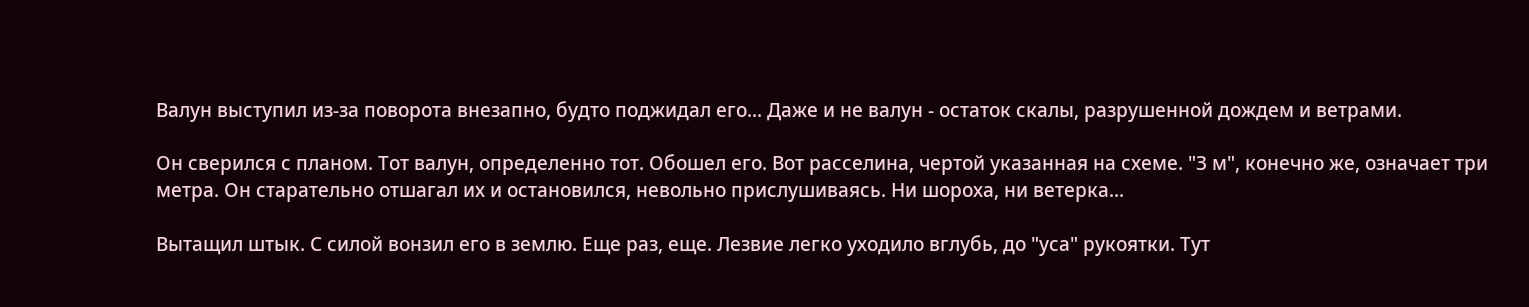Валун выступил из-за поворота внезапно, будто поджидал его... Даже и не валун - остаток скалы, разрушенной дождем и ветрами.

Он сверился с планом. Тот валун, определенно тот. Обошел его. Вот расселина, чертой указанная на схеме. "З м", конечно же, означает три метра. Он старательно отшагал их и остановился, невольно прислушиваясь. Ни шороха, ни ветерка...

Вытащил штык. С силой вонзил его в землю. Еще раз, еще. Лезвие легко уходило вглубь, до "уса" рукоятки. Тут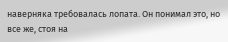наверняка требовалась лопата. Он понимал это, но все же, стоя на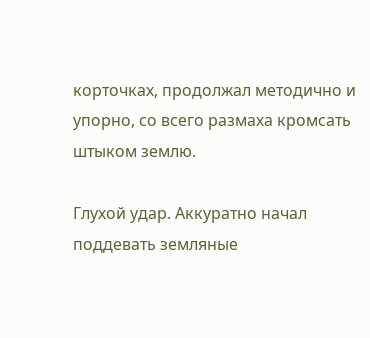корточках, продолжал методично и упорно, со всего размаха кромсать штыком землю.

Глухой удар. Аккуратно начал поддевать земляные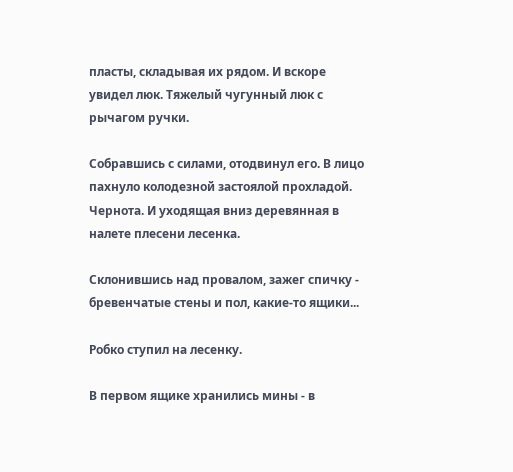пласты, складывая их рядом. И вскоре увидел люк. Тяжелый чугунный люк с рычагом ручки.

Собравшись с силами, отодвинул его. В лицо пахнуло колодезной застоялой прохладой. Чернота. И уходящая вниз деревянная в налете плесени лесенка.

Склонившись над провалом, зажег спичку - бревенчатые стены и пол, какие-то ящики...

Робко ступил на лесенку.

В первом ящике хранились мины - в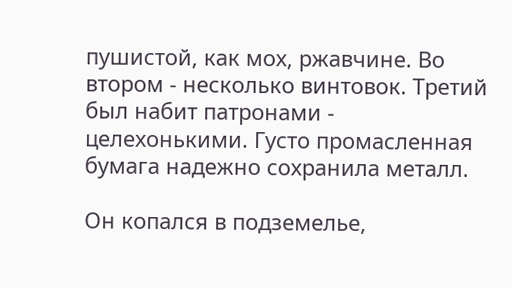пушистой, как мох, ржавчине. Во втором - несколько винтовок. Третий был набит патронами - целехонькими. Густо промасленная бумага надежно сохранила металл.

Он копался в подземелье,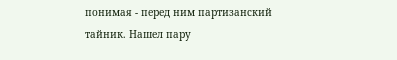понимая - перед ним партизанский тайник. Нашел пару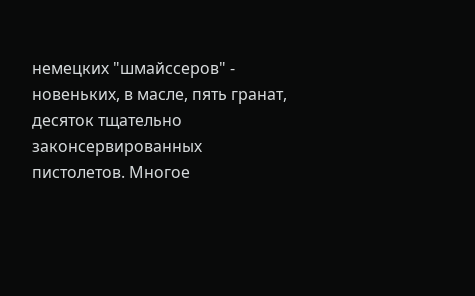немецких "шмайссеров" - новеньких, в масле, пять гранат, десяток тщательно законсервированных пистолетов. Многое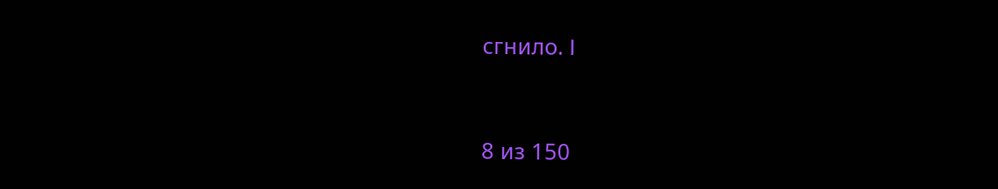сгнило. I



8 из 150